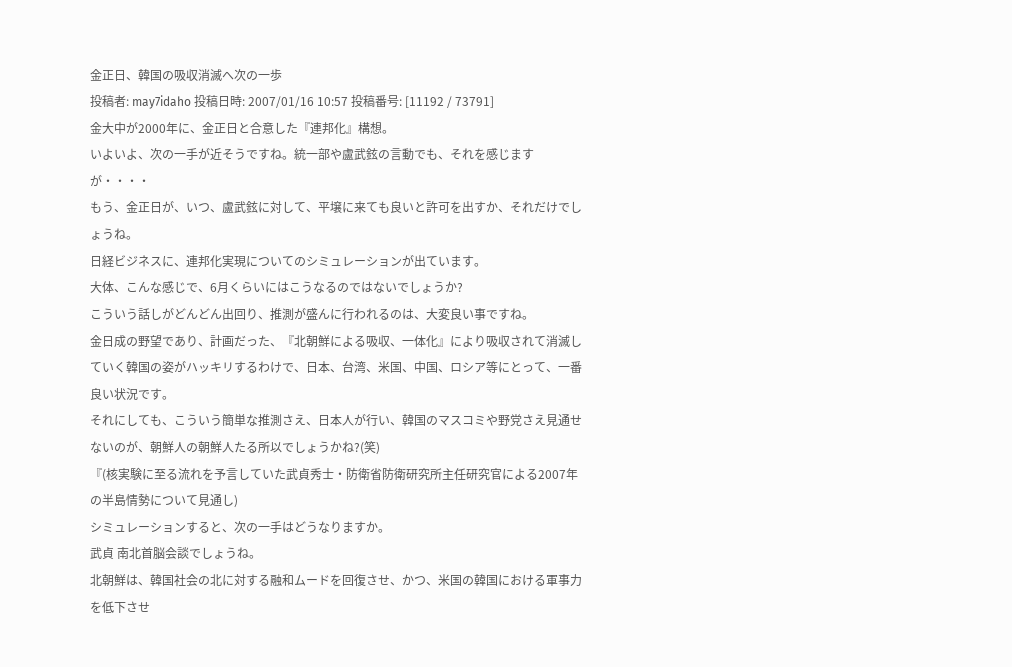金正日、韓国の吸収消滅へ次の一歩
投稿者: may7idaho 投稿日時: 2007/01/16 10:57 投稿番号: [11192 / 73791]
金大中が2000年に、金正日と合意した『連邦化』構想。
いよいよ、次の一手が近そうですね。統一部や盧武鉉の言動でも、それを感じますが・・・・
もう、金正日が、いつ、盧武鉉に対して、平壌に来ても良いと許可を出すか、それだけでしょうね。
日経ビジネスに、連邦化実現についてのシミュレーションが出ています。
大体、こんな感じで、6月くらいにはこうなるのではないでしょうか?
こういう話しがどんどん出回り、推測が盛んに行われるのは、大変良い事ですね。
金日成の野望であり、計画だった、『北朝鮮による吸収、一体化』により吸収されて消滅していく韓国の姿がハッキリするわけで、日本、台湾、米国、中国、ロシア等にとって、一番良い状況です。
それにしても、こういう簡単な推測さえ、日本人が行い、韓国のマスコミや野党さえ見通せないのが、朝鮮人の朝鮮人たる所以でしょうかね?(笑)
『(核実験に至る流れを予言していた武貞秀士・防衛省防衛研究所主任研究官による2007年の半島情勢について見通し)
シミュレーションすると、次の一手はどうなりますか。
武貞 南北首脳会談でしょうね。
北朝鮮は、韓国社会の北に対する融和ムードを回復させ、かつ、米国の韓国における軍事力を低下させ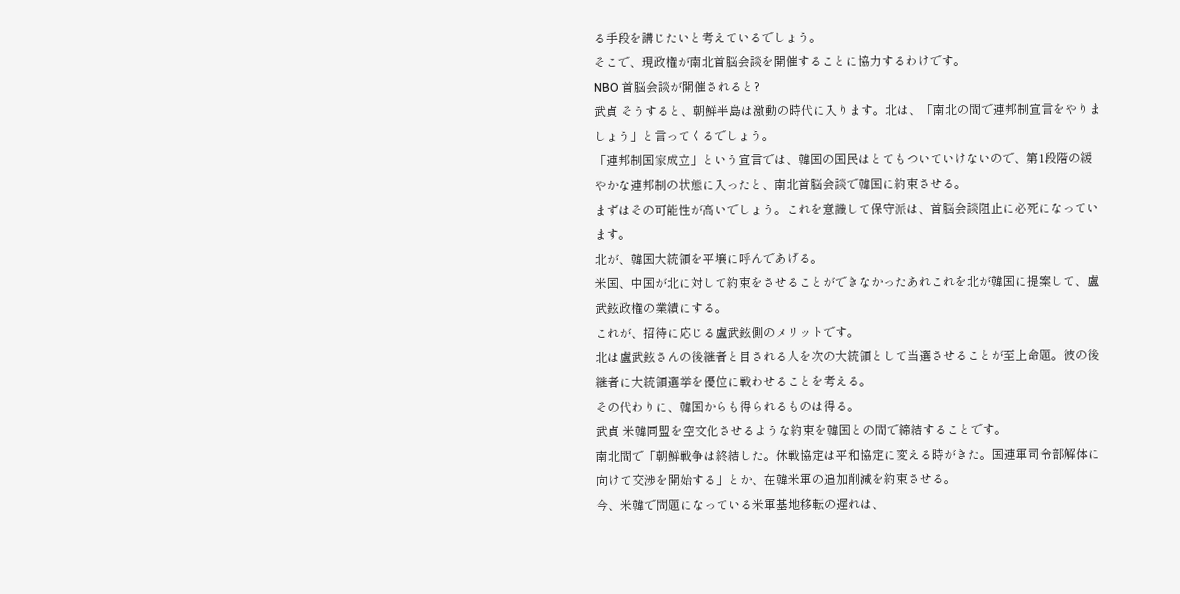る手段を講じたいと考えているでしょう。
そこで、現政権が南北首脳会談を開催することに協力するわけです。
NBO 首脳会談が開催されると?
武貞 そうすると、朝鮮半島は激動の時代に入ります。北は、「南北の間で連邦制宣言をやりましょう」と言ってくるでしょう。
「連邦制国家成立」という宣言では、韓国の国民はとてもついていけないので、第1段階の緩やかな連邦制の状態に入ったと、南北首脳会談で韓国に約束させる。
まずはその可能性が高いでしょう。これを意識して保守派は、首脳会談阻止に必死になっています。
北が、韓国大統領を平壌に呼んであげる。
米国、中国が北に対して約束をさせることができなかったあれこれを北が韓国に提案して、盧武鉉政権の業績にする。
これが、招待に応じる盧武鉉側のメリットです。
北は盧武鉉さんの後継者と目される人を次の大統領として当選させることが至上命題。彼の後継者に大統領選挙を優位に戦わせることを考える。
その代わりに、韓国からも得られるものは得る。
武貞 米韓同盟を空文化させるような約束を韓国との間で締結することです。
南北間で「朝鮮戦争は終結した。休戦協定は平和協定に変える時がきた。国連軍司令部解体に向けて交渉を開始する」とか、在韓米軍の追加削減を約束させる。
今、米韓で問題になっている米軍基地移転の遅れは、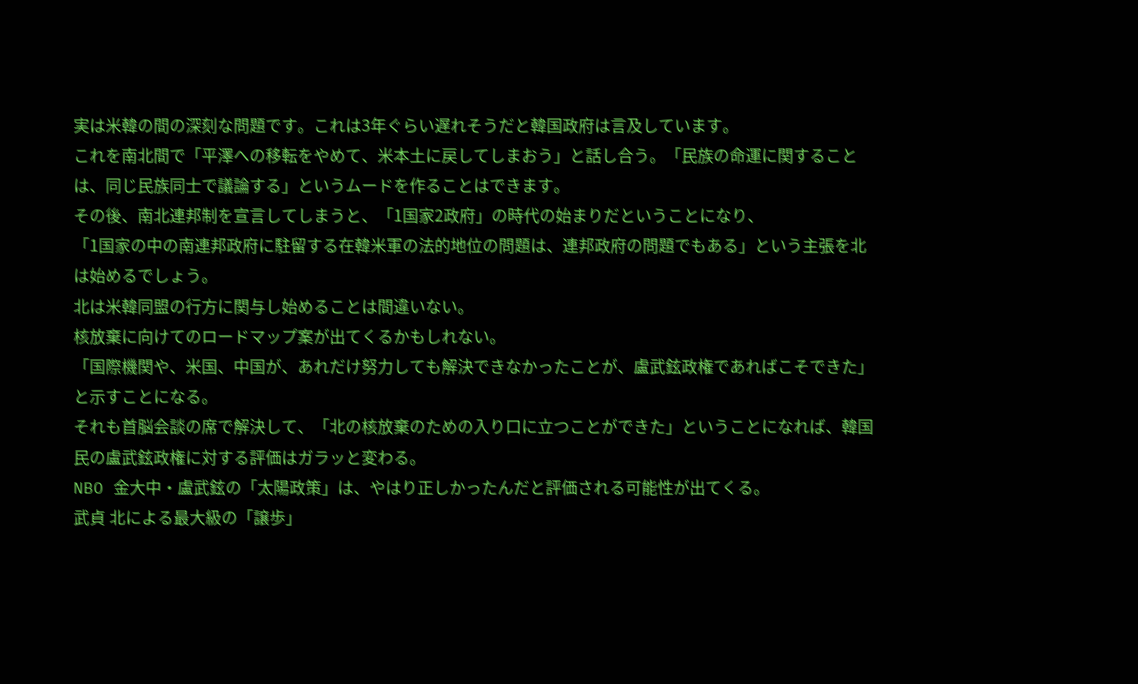実は米韓の間の深刻な問題です。これは3年ぐらい遅れそうだと韓国政府は言及しています。
これを南北間で「平澤への移転をやめて、米本土に戻してしまおう」と話し合う。「民族の命運に関することは、同じ民族同士で議論する」というムードを作ることはできます。
その後、南北連邦制を宣言してしまうと、「1国家2政府」の時代の始まりだということになり、
「1国家の中の南連邦政府に駐留する在韓米軍の法的地位の問題は、連邦政府の問題でもある」という主張を北は始めるでしょう。
北は米韓同盟の行方に関与し始めることは間違いない。
核放棄に向けてのロードマップ案が出てくるかもしれない。
「国際機関や、米国、中国が、あれだけ努力しても解決できなかったことが、盧武鉉政権であればこそできた」と示すことになる。
それも首脳会談の席で解決して、「北の核放棄のための入り口に立つことができた」ということになれば、韓国民の盧武鉉政権に対する評価はガラッと変わる。
NBO 金大中・盧武鉉の「太陽政策」は、やはり正しかったんだと評価される可能性が出てくる。
武貞 北による最大級の「譲歩」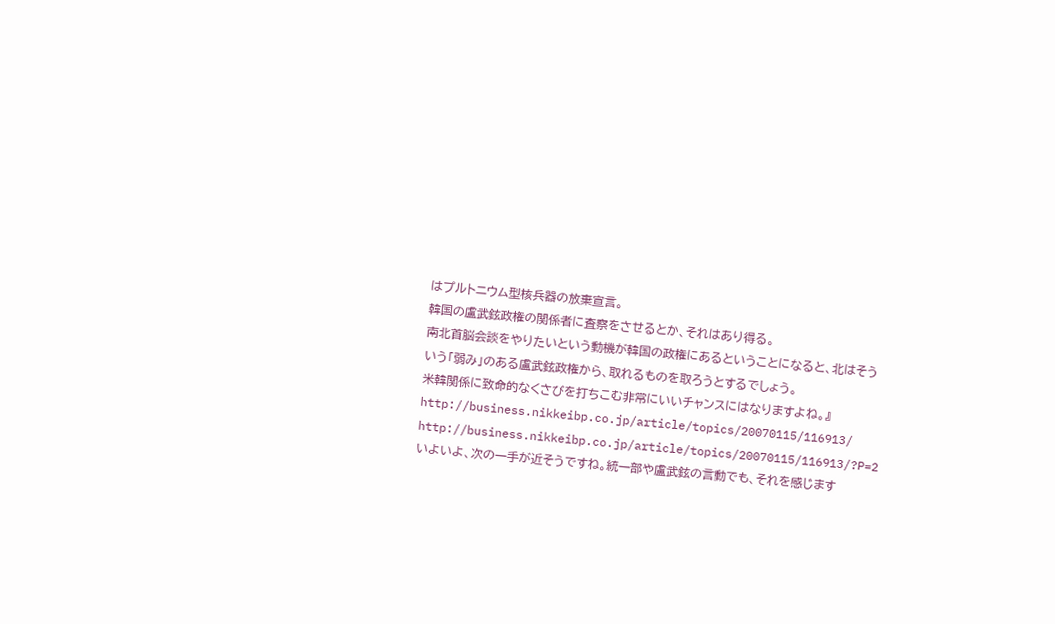はプルトニウム型核兵器の放棄宣言。
韓国の盧武鉉政権の関係者に査察をさせるとか、それはあり得る。
南北首脳会談をやりたいという動機が韓国の政権にあるということになると、北はそういう「弱み」のある盧武鉉政権から、取れるものを取ろうとするでしょう。
米韓関係に致命的なくさびを打ちこむ非常にいいチャンスにはなりますよね。』
http://business.nikkeibp.co.jp/article/topics/20070115/116913/
http://business.nikkeibp.co.jp/article/topics/20070115/116913/?P=2
いよいよ、次の一手が近そうですね。統一部や盧武鉉の言動でも、それを感じます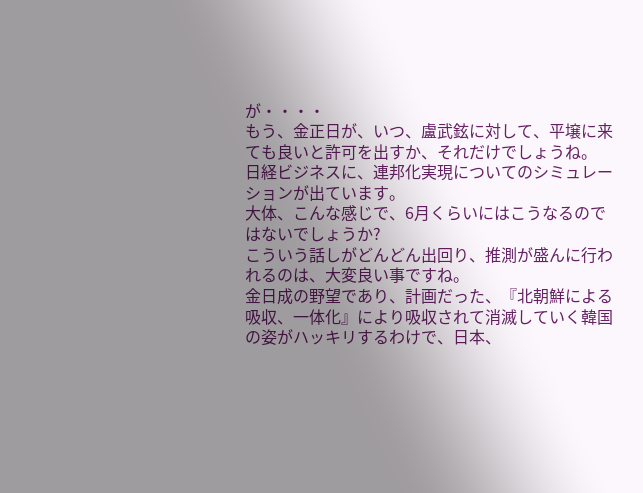が・・・・
もう、金正日が、いつ、盧武鉉に対して、平壌に来ても良いと許可を出すか、それだけでしょうね。
日経ビジネスに、連邦化実現についてのシミュレーションが出ています。
大体、こんな感じで、6月くらいにはこうなるのではないでしょうか?
こういう話しがどんどん出回り、推測が盛んに行われるのは、大変良い事ですね。
金日成の野望であり、計画だった、『北朝鮮による吸収、一体化』により吸収されて消滅していく韓国の姿がハッキリするわけで、日本、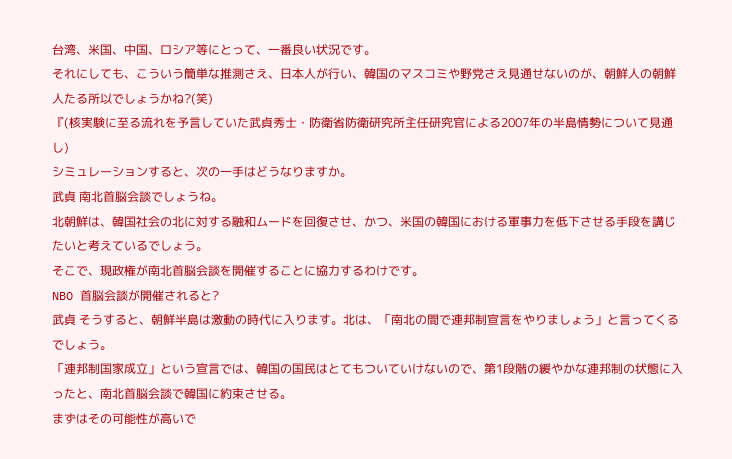台湾、米国、中国、ロシア等にとって、一番良い状況です。
それにしても、こういう簡単な推測さえ、日本人が行い、韓国のマスコミや野党さえ見通せないのが、朝鮮人の朝鮮人たる所以でしょうかね?(笑)
『(核実験に至る流れを予言していた武貞秀士・防衛省防衛研究所主任研究官による2007年の半島情勢について見通し)
シミュレーションすると、次の一手はどうなりますか。
武貞 南北首脳会談でしょうね。
北朝鮮は、韓国社会の北に対する融和ムードを回復させ、かつ、米国の韓国における軍事力を低下させる手段を講じたいと考えているでしょう。
そこで、現政権が南北首脳会談を開催することに協力するわけです。
NBO 首脳会談が開催されると?
武貞 そうすると、朝鮮半島は激動の時代に入ります。北は、「南北の間で連邦制宣言をやりましょう」と言ってくるでしょう。
「連邦制国家成立」という宣言では、韓国の国民はとてもついていけないので、第1段階の緩やかな連邦制の状態に入ったと、南北首脳会談で韓国に約束させる。
まずはその可能性が高いで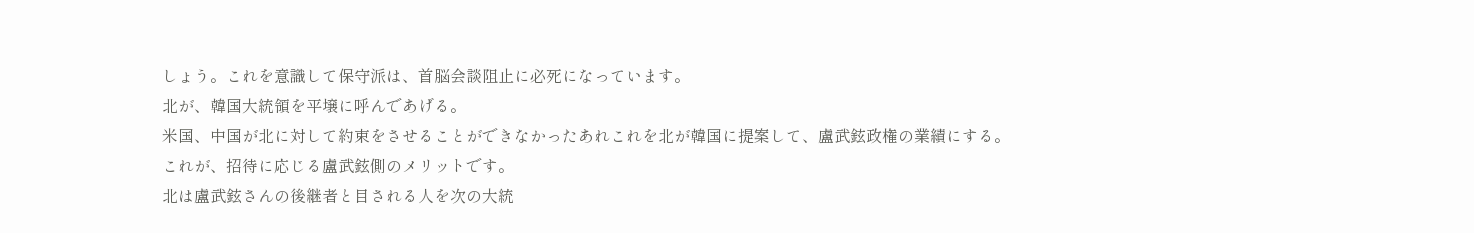しょう。これを意識して保守派は、首脳会談阻止に必死になっています。
北が、韓国大統領を平壌に呼んであげる。
米国、中国が北に対して約束をさせることができなかったあれこれを北が韓国に提案して、盧武鉉政権の業績にする。
これが、招待に応じる盧武鉉側のメリットです。
北は盧武鉉さんの後継者と目される人を次の大統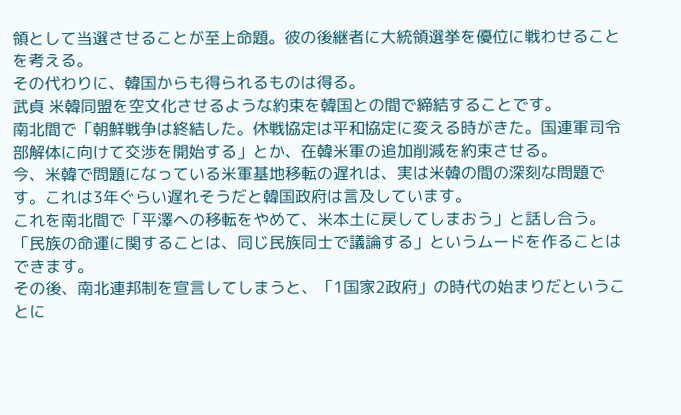領として当選させることが至上命題。彼の後継者に大統領選挙を優位に戦わせることを考える。
その代わりに、韓国からも得られるものは得る。
武貞 米韓同盟を空文化させるような約束を韓国との間で締結することです。
南北間で「朝鮮戦争は終結した。休戦協定は平和協定に変える時がきた。国連軍司令部解体に向けて交渉を開始する」とか、在韓米軍の追加削減を約束させる。
今、米韓で問題になっている米軍基地移転の遅れは、実は米韓の間の深刻な問題です。これは3年ぐらい遅れそうだと韓国政府は言及しています。
これを南北間で「平澤への移転をやめて、米本土に戻してしまおう」と話し合う。「民族の命運に関することは、同じ民族同士で議論する」というムードを作ることはできます。
その後、南北連邦制を宣言してしまうと、「1国家2政府」の時代の始まりだということに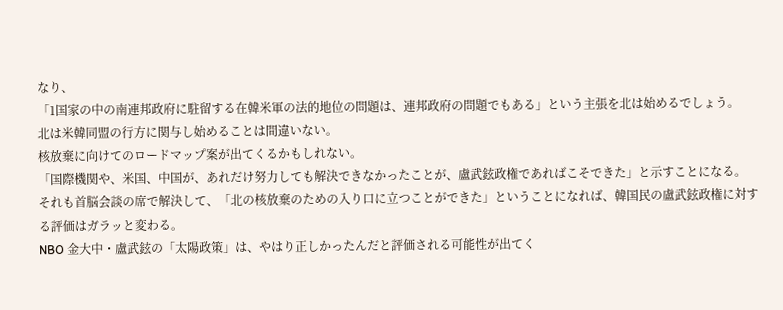なり、
「1国家の中の南連邦政府に駐留する在韓米軍の法的地位の問題は、連邦政府の問題でもある」という主張を北は始めるでしょう。
北は米韓同盟の行方に関与し始めることは間違いない。
核放棄に向けてのロードマップ案が出てくるかもしれない。
「国際機関や、米国、中国が、あれだけ努力しても解決できなかったことが、盧武鉉政権であればこそできた」と示すことになる。
それも首脳会談の席で解決して、「北の核放棄のための入り口に立つことができた」ということになれば、韓国民の盧武鉉政権に対する評価はガラッと変わる。
NBO 金大中・盧武鉉の「太陽政策」は、やはり正しかったんだと評価される可能性が出てく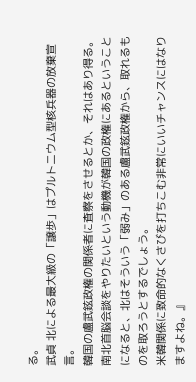る。
武貞 北による最大級の「譲歩」はプルトニウム型核兵器の放棄宣言。
韓国の盧武鉉政権の関係者に査察をさせるとか、それはあり得る。
南北首脳会談をやりたいという動機が韓国の政権にあるということになると、北はそういう「弱み」のある盧武鉉政権から、取れるものを取ろうとするでしょう。
米韓関係に致命的なくさびを打ちこむ非常にいいチャンスにはなりますよね。』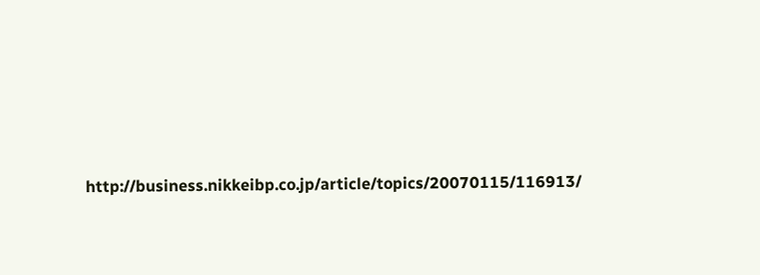http://business.nikkeibp.co.jp/article/topics/20070115/116913/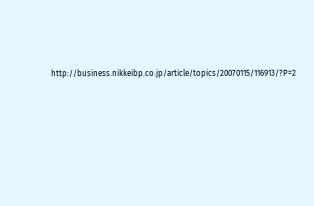http://business.nikkeibp.co.jp/article/topics/20070115/116913/?P=2